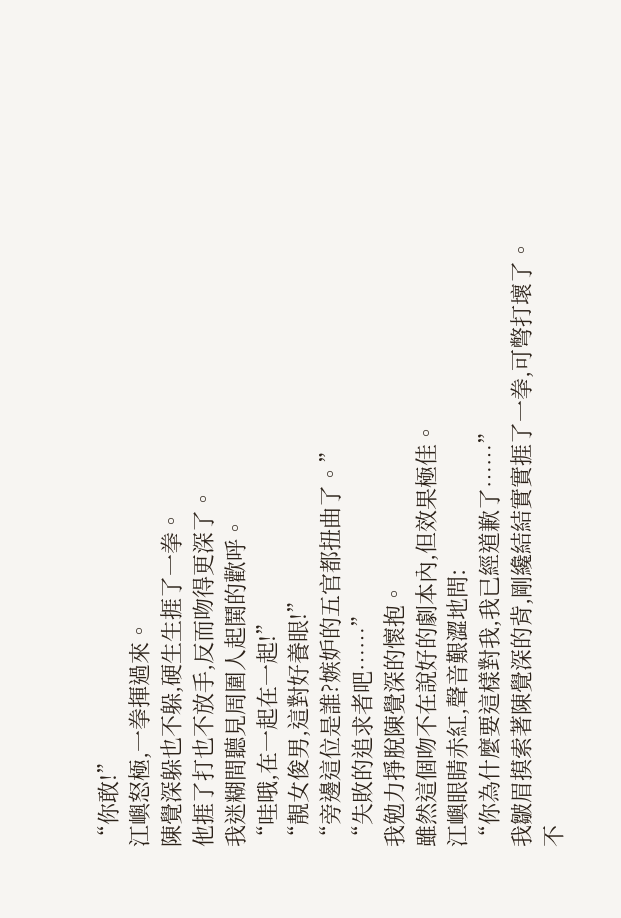“你敢!”
江嶼怒極,一拳揮過來。
陳覺深躲也不躲,硬生生捱了一拳。
他捱了打也不放手,反而吻得更深了。
我迷糊間聽見周圍人起鬨的歡呼。
“哇哦,在一起在一起!”
“靚女俊男,這對好養眼!”
“旁邊這位是誰?嫉妒的五官都扭曲了。”
“失敗的追求者吧……”
我勉力掙脫陳覺深的懷抱。
雖然這個吻不在說好的劇本內,但效果極佳。
江嶼眼睛赤紅,聲音艱澀地問:
“你為什麼要這樣對我,我已經道歉了……”
我皺眉摸索著陳覺深的背,剛纔結結實實捱了一拳,可彆打壞了。
不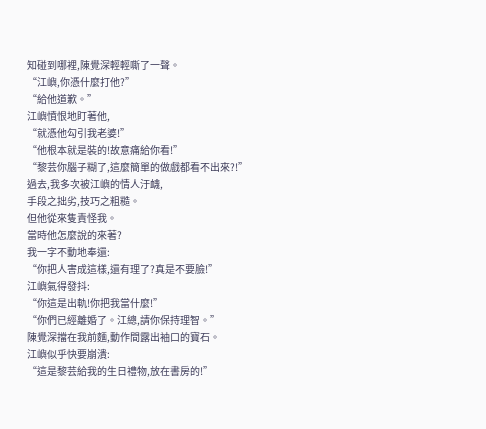知碰到哪裡,陳覺深輕輕嘶了一聲。
“江嶼,你憑什麼打他?”
“給他道歉。”
江嶼憤恨地盯著他,
“就憑他勾引我老婆!”
“他根本就是裝的!故意痛給你看!”
“黎芸你腦子糊了,這麼簡單的做戲都看不出來?!”
過去,我多次被江嶼的情人汙衊,
手段之拙劣,技巧之粗糙。
但他從來隻責怪我。
當時他怎麼說的來著?
我一字不動地奉還:
“你把人害成這樣,還有理了?真是不要臉!”
江嶼氣得發抖:
“你這是出軌!你把我當什麼!”
“你們已經離婚了。江總,請你保持理智。”
陳覺深擋在我前麵,動作間露出袖口的寶石。
江嶼似乎快要崩潰:
“這是黎芸給我的生日禮物,放在書房的!”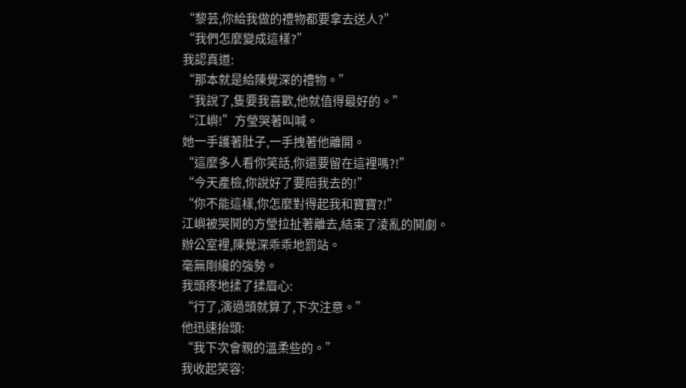“黎芸,你給我做的禮物都要拿去送人?”
“我們怎麼變成這樣?”
我認真道:
“那本就是給陳覺深的禮物。”
“我說了,隻要我喜歡,他就值得最好的。”
“江嶼!”方瑩哭著叫喊。
她一手護著肚子,一手拽著他離開。
“這麼多人看你笑話,你還要留在這裡嗎?!”
“今天產檢,你說好了要陪我去的!”
“你不能這樣,你怎麼對得起我和寶寶?!”
江嶼被哭鬨的方瑩拉扯著離去,結束了淩亂的鬨劇。
辦公室裡,陳覺深乖乖地罰站。
毫無剛纔的強勢。
我頭疼地揉了揉眉心:
“行了,演過頭就算了,下次注意。”
他迅速抬頭:
“我下次會親的溫柔些的。”
我收起笑容: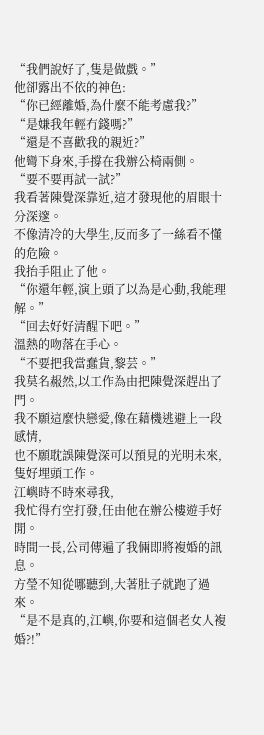“我們說好了,隻是做戲。”
他卻露出不依的神色:
“你已經離婚,為什麼不能考慮我?”
“是嫌我年輕冇錢嗎?”
“還是不喜歡我的親近?”
他彎下身來,手撐在我辦公椅兩側。
“要不要再試一試?”
我看著陳覺深靠近,這才發現他的眉眼十分深邃。
不像清冷的大學生,反而多了一絲看不懂的危險。
我抬手阻止了他。
“你還年輕,演上頭了以為是心動,我能理解。”
“回去好好清醒下吧。”
溫熱的吻落在手心。
“不要把我當蠢貨,黎芸。”
我莫名赧然,以工作為由把陳覺深趕出了門。
我不願這麼快戀愛,像在藉機逃避上一段感情,
也不願耽誤陳覺深可以預見的光明未來,
隻好埋頭工作。
江嶼時不時來尋我,
我忙得冇空打發,任由他在辦公樓遊手好閒。
時間一長,公司傳遍了我倆即將複婚的訊息。
方瑩不知從哪聽到,大著肚子就跑了過來。
“是不是真的,江嶼,你要和這個老女人複婚?!”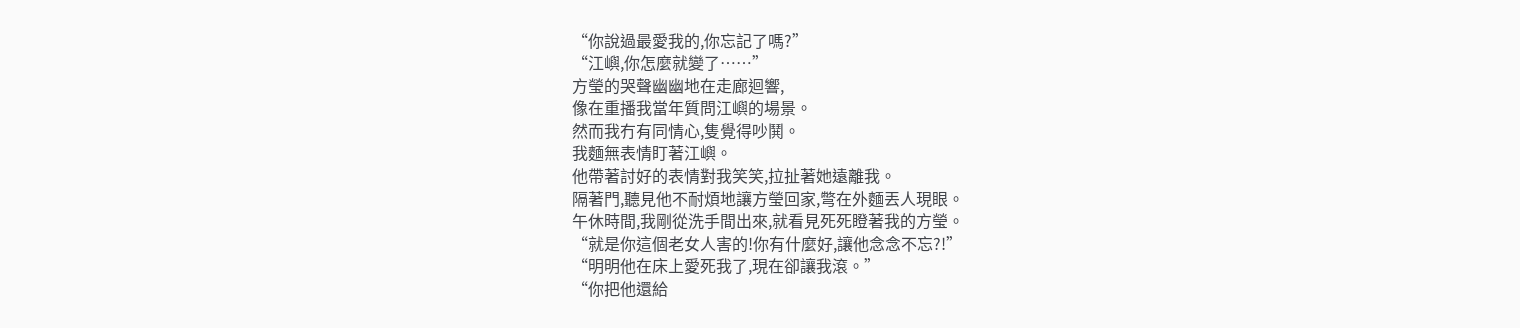“你說過最愛我的,你忘記了嗎?”
“江嶼,你怎麼就變了……”
方瑩的哭聲幽幽地在走廊迴響,
像在重播我當年質問江嶼的場景。
然而我冇有同情心,隻覺得吵鬨。
我麵無表情盯著江嶼。
他帶著討好的表情對我笑笑,拉扯著她遠離我。
隔著門,聽見他不耐煩地讓方瑩回家,彆在外麵丟人現眼。
午休時間,我剛從洗手間出來,就看見死死瞪著我的方瑩。
“就是你這個老女人害的!你有什麼好,讓他念念不忘?!”
“明明他在床上愛死我了,現在卻讓我滾。”
“你把他還給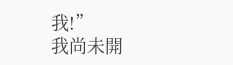我!”
我尚未開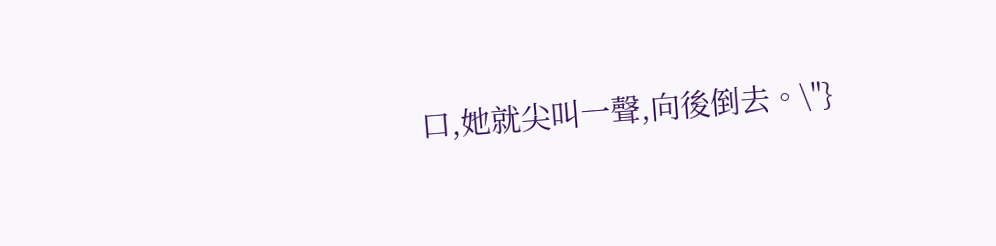口,她就尖叫一聲,向後倒去。\"}